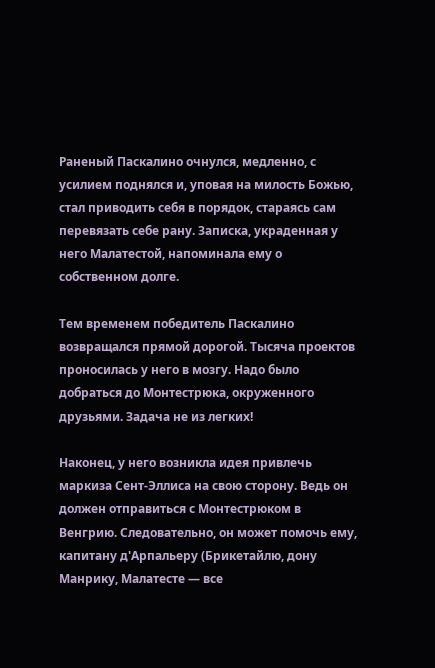Раненый Паскалино очнулся, медленно, с усилием поднялся и, уповая на милость Божью, стал приводить себя в порядок, стараясь сам перевязать себе рану. Записка, украденная у него Малатестой, напоминала ему о собственном долге.

Тем временем победитель Паскалино возвращался прямой дорогой. Тысяча проектов проносилась у него в мозгу. Надо было добраться до Монтестрюка, окруженного друзьями. Задача не из легких!

Наконец, у него возникла идея привлечь маркиза Сент-Эллиса на свою сторону. Ведь он должен отправиться с Монтестрюком в Венгрию. Следовательно, он может помочь ему, капитану д'Арпальеру (Брикетайлю, дону Манрику, Малатесте — все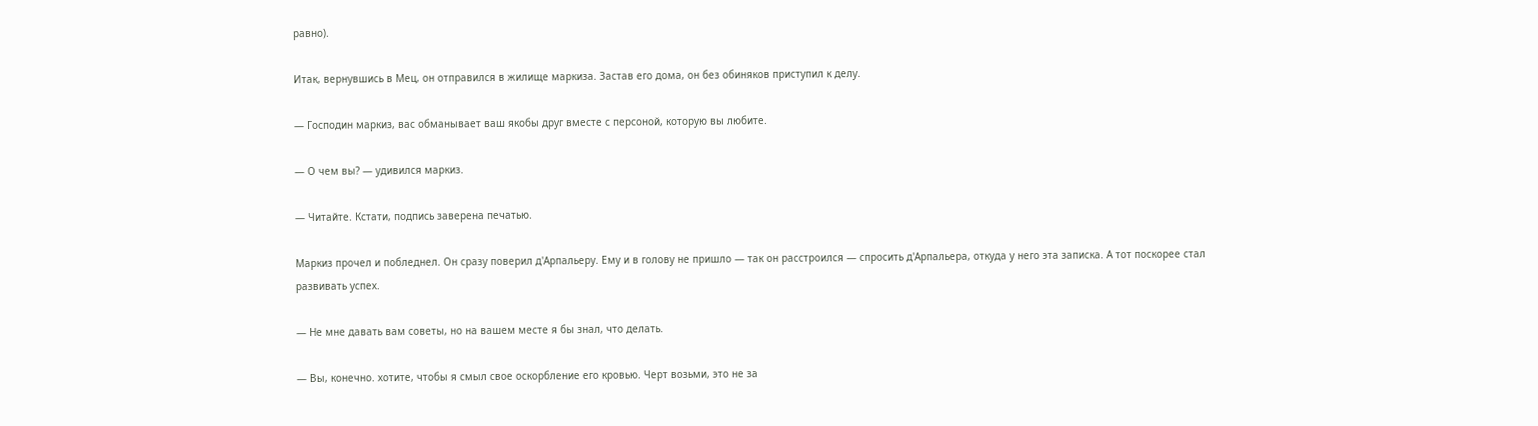равно).

Итак, вернувшись в Мец, он отправился в жилище маркиза. Застав его дома, он без обиняков приступил к делу.

— Господин маркиз, вас обманывает ваш якобы друг вместе с персоной, которую вы любите.

— О чем вы? — удивился маркиз.

— Читайте. Кстати, подпись заверена печатью.

Маркиз прочел и побледнел. Он сразу поверил д'Арпальеру. Ему и в голову не пришло — так он расстроился — спросить д'Арпальера, откуда у него эта записка. А тот поскорее стал развивать успех.

— Не мне давать вам советы, но на вашем месте я бы знал, что делать.

— Вы, конечно. хотите, чтобы я смыл свое оскорбление его кровью. Черт возьми, это не за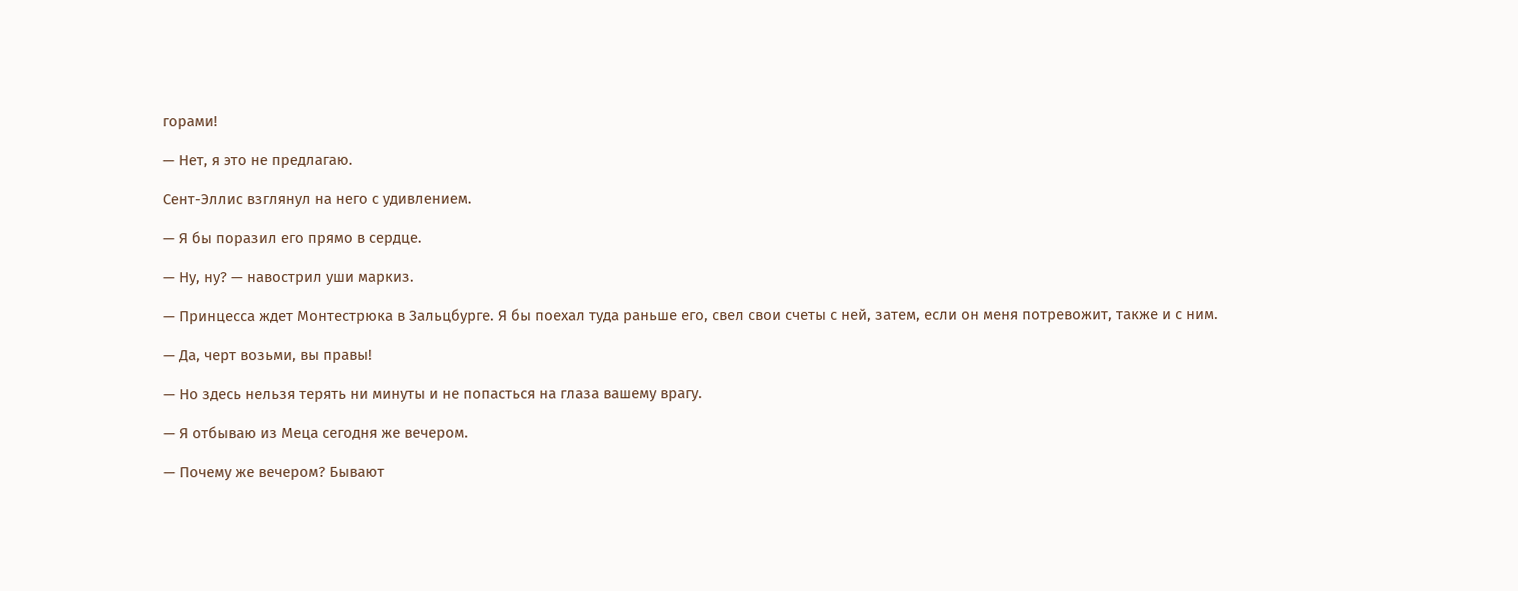горами!

— Нет, я это не предлагаю.

Сент-Эллис взглянул на него с удивлением.

— Я бы поразил его прямо в сердце.

— Ну, ну? — навострил уши маркиз.

— Принцесса ждет Монтестрюка в Зальцбурге. Я бы поехал туда раньше его, свел свои счеты с ней, затем, если он меня потревожит, также и с ним.

— Да, черт возьми, вы правы!

— Но здесь нельзя терять ни минуты и не попасться на глаза вашему врагу.

— Я отбываю из Меца сегодня же вечером.

— Почему же вечером? Бывают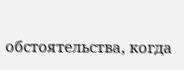обстоятельства, когда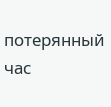потерянный час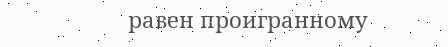равен проигранному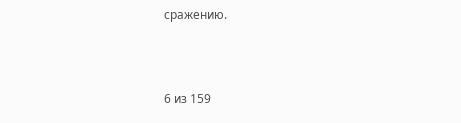сражению.



6 из 159